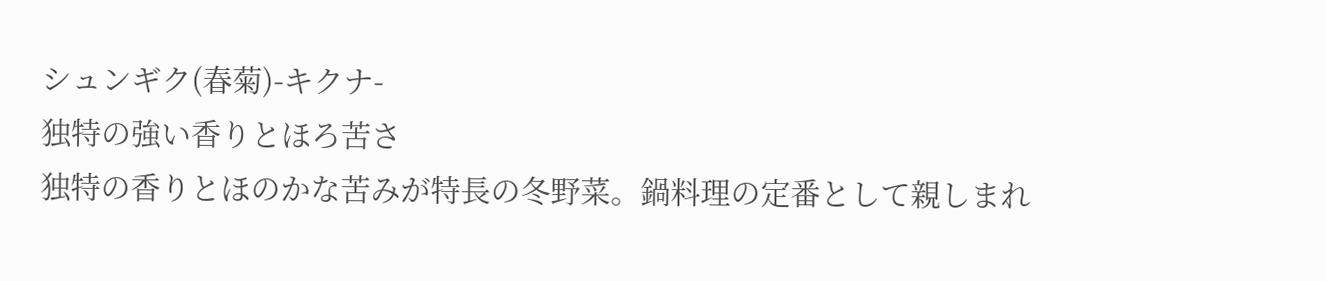シュンギク(春菊)-キクナ-
独特の強い香りとほろ苦さ
独特の香りとほのかな苦みが特長の冬野菜。鍋料理の定番として親しまれ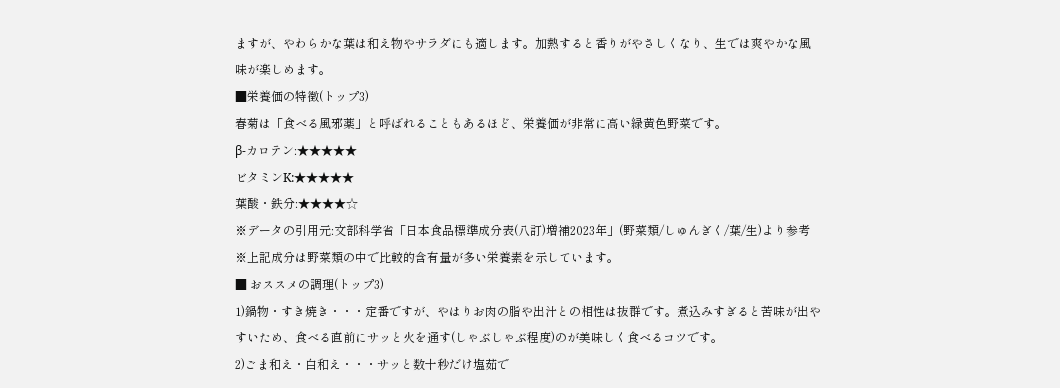ますが、やわらかな葉は和え物やサラダにも適します。加熱すると香りがやさしくなり、生では爽やかな風味が楽しめます。
■栄養価の特徴(トップ3)
春菊は「食べる風邪薬」と呼ばれることもあるほど、栄養価が非常に高い緑黄色野菜です。
β-カロテン:★★★★★
ビタミンK:★★★★★
葉酸・鉄分:★★★★☆
※データの引用元:文部科学省「日本食品標準成分表(八訂)増補2023年」(野菜類/しゅんぎく/葉/生)より参考
※上記成分は野菜類の中で比較的含有量が多い栄養素を示しています。
■ おススメの調理(トップ3)
1)鍋物・すき焼き・・・定番ですが、やはりお肉の脂や出汁との相性は抜群です。煮込みすぎると苦味が出やすいため、食べる直前にサッと火を通す(しゃぶしゃぶ程度)のが美味しく食べるコツです。
2)ごま和え・白和え・・・サッと数十秒だけ塩茹で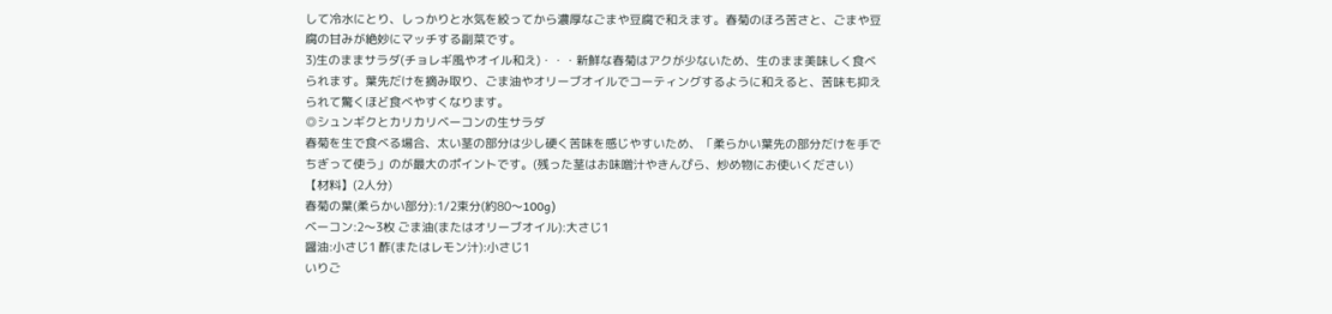して冷水にとり、しっかりと水気を絞ってから濃厚なごまや豆腐で和えます。春菊のほろ苦さと、ごまや豆腐の甘みが絶妙にマッチする副菜です。
3)生のままサラダ(チョレギ風やオイル和え)・・・新鮮な春菊はアクが少ないため、生のまま美味しく食べられます。葉先だけを摘み取り、ごま油やオリーブオイルでコーティングするように和えると、苦味も抑えられて驚くほど食べやすくなります。
◎シュンギクとカリカリベーコンの生サラダ
春菊を生で食べる場合、太い茎の部分は少し硬く苦味を感じやすいため、「柔らかい葉先の部分だけを手でちぎって使う」のが最大のポイントです。(残った茎はお味噌汁やきんぴら、炒め物にお使いください)
【材料】(2人分)
春菊の葉(柔らかい部分):1/2束分(約80〜100g)
ベーコン:2〜3枚 ごま油(またはオリーブオイル):大さじ1
醤油:小さじ1 酢(またはレモン汁):小さじ1
いりご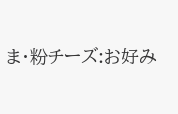ま・粉チーズ:お好み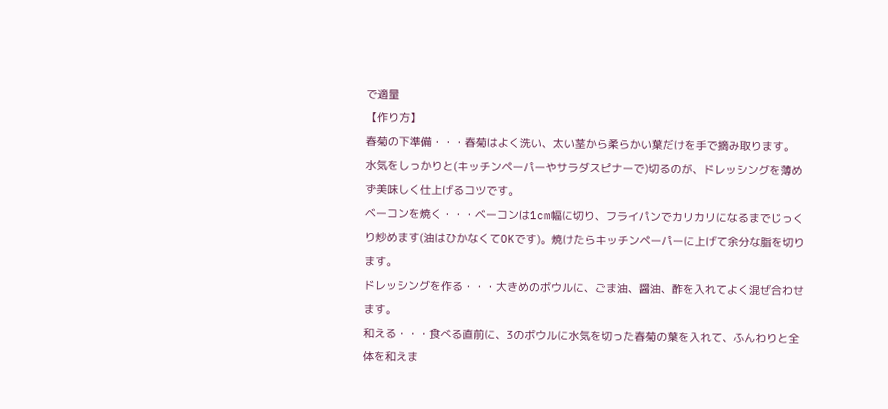で適量
【作り方】
春菊の下準備・・・春菊はよく洗い、太い茎から柔らかい葉だけを手で摘み取ります。
水気をしっかりと(キッチンペーパーやサラダスピナーで)切るのが、ドレッシングを薄めず美味しく仕上げるコツです。
ベーコンを焼く・・・ベーコンは1cm幅に切り、フライパンでカリカリになるまでじっくり炒めます(油はひかなくてOKです)。焼けたらキッチンペーパーに上げて余分な脂を切ります。
ドレッシングを作る・・・大きめのボウルに、ごま油、醤油、酢を入れてよく混ぜ合わせます。
和える・・・食べる直前に、3のボウルに水気を切った春菊の葉を入れて、ふんわりと全体を和えま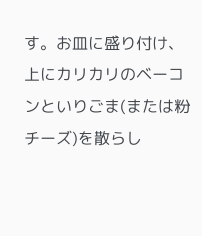す。お皿に盛り付け、上にカリカリのベーコンといりごま(または粉チーズ)を散らし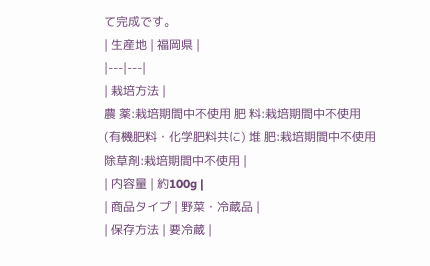て完成です。
| 生産地 | 福岡県 |
|---|---|
| 栽培方法 |
農 薬:栽培期間中不使用 肥 料:栽培期間中不使用(有機肥料・化学肥料共に) 堆 肥:栽培期間中不使用 除草剤:栽培期間中不使用 |
| 内容量 | 約100g |
| 商品タイプ | 野菜・冷蔵品 |
| 保存方法 | 要冷蔵 |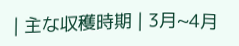| 主な収穫時期 | 3月~4月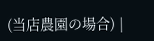(当店農園の場合) |